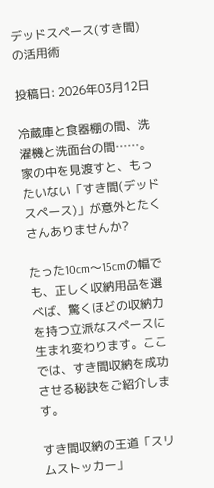デッドスペース(すき間)の活用術

投稿日: 2026年03月12日

冷蔵庫と食器棚の間、洗濯機と洗面台の間……。家の中を見渡すと、もったいない「すき間(デッドスペース)」が意外とたくさんありませんか?

たった10cm〜15cmの幅でも、正しく収納用品を選べば、驚くほどの収納力を持つ立派なスペースに生まれ変わります。ここでは、すき間収納を成功させる秘訣をご紹介します。

すき間収納の王道「スリムストッカー」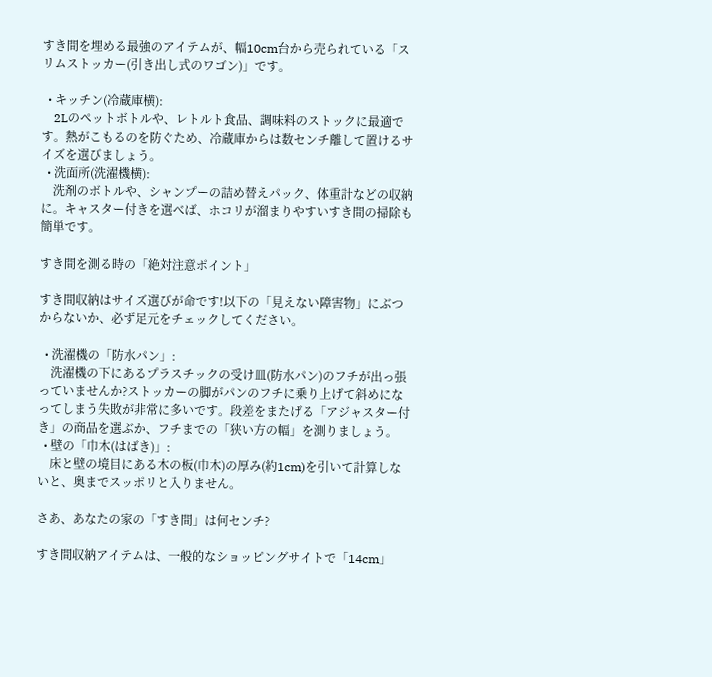すき間を埋める最強のアイテムが、幅10cm台から売られている「スリムストッカー(引き出し式のワゴン)」です。

  • キッチン(冷蔵庫横):
    2Lのペットボトルや、レトルト食品、調味料のストックに最適です。熱がこもるのを防ぐため、冷蔵庫からは数センチ離して置けるサイズを選びましょう。
  • 洗面所(洗濯機横):
    洗剤のボトルや、シャンプーの詰め替えパック、体重計などの収納に。キャスター付きを選べば、ホコリが溜まりやすいすき間の掃除も簡単です。

すき間を測る時の「絶対注意ポイント」

すき間収納はサイズ選びが命です!以下の「見えない障害物」にぶつからないか、必ず足元をチェックしてください。

  • 洗濯機の「防水パン」:
    洗濯機の下にあるプラスチックの受け皿(防水パン)のフチが出っ張っていませんか?ストッカーの脚がパンのフチに乗り上げて斜めになってしまう失敗が非常に多いです。段差をまたげる「アジャスター付き」の商品を選ぶか、フチまでの「狭い方の幅」を測りましょう。
  • 壁の「巾木(はばき)」:
    床と壁の境目にある木の板(巾木)の厚み(約1cm)を引いて計算しないと、奥までスッポリと入りません。

さあ、あなたの家の「すき間」は何センチ?

すき間収納アイテムは、一般的なショッピングサイトで「14cm」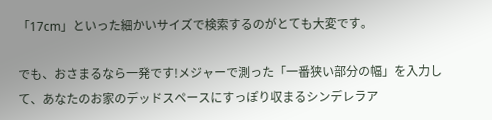「17cm」といった細かいサイズで検索するのがとても大変です。

でも、おさまるなら一発です!メジャーで測った「一番狭い部分の幅」を入力して、あなたのお家のデッドスペースにすっぽり収まるシンデレラア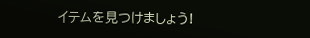イテムを見つけましょう!